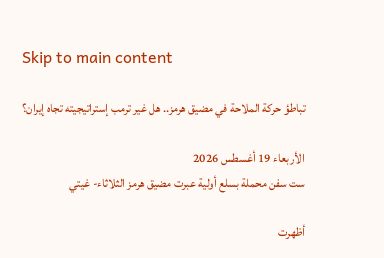Skip to main content

تباطؤ حركة الملاحة في مضيق هرمز.. هل غير ترمب إستراتيجيته تجاه إيران؟

الأربعاء 19 أغسطس 2026
ست سفن محملة بسلع أولية عبرت مضيق هرمز الثلاثاء- غيتي

أظهرت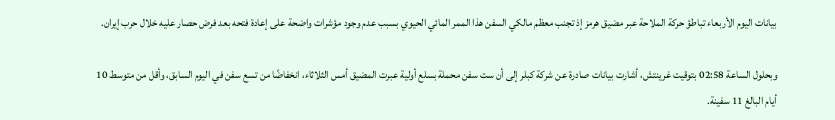بيانات اليوم الأربعاء تباطؤ حركة الملاحة عبر مضيق هرمز إذ تجنب معظم مالكي السفن هذا الممر المائي الحيوي بسبب عدم وجود مؤشرات واضحة على إعادة فتحه بعد فرض حصار عليه خلال حرب إيران.

وبحلول الساعة 02:58 بتوقيت غرينتش، أشارت بيانات صادرة عن شركة كبلر إلى أن ست سفن محملة بسلع أولية عبرت المضيق أمس الثلاثاء، انخفاضًا من تسع سفن في اليوم السابق، وأقل من متوسط 10 أيام البالغ 11 سفينة.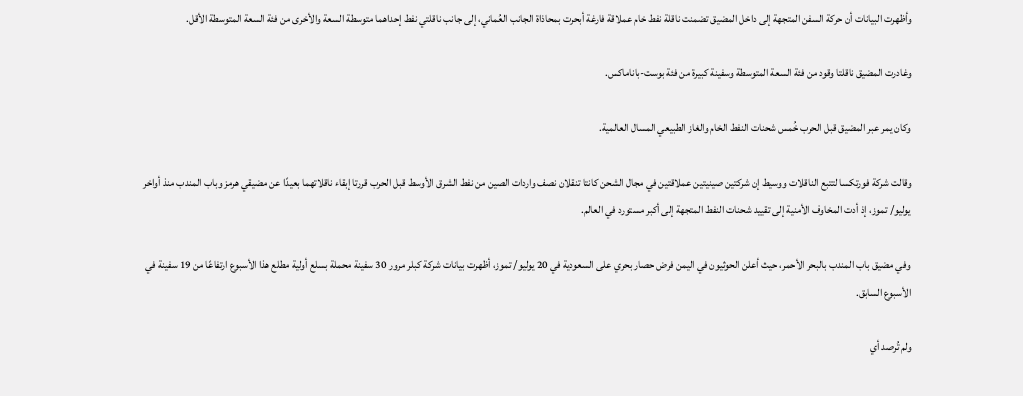وأظهرت البيانات أن حركة السفن المتجهة إلى داخل المضيق تضمنت ناقلة نفط خام عملاقة فارغة أبحرت بمحاذاة الجانب العُماني، إلى جانب ناقلتي نفط إحداهما متوسطة السعة والأخرى من فئة السعة المتوسطة الأقل.

وغادرت المضيق ناقلتا وقود من فئة السعة المتوسطة وسفينة كبيرة من فئة بوست-باناماكس.

وكان يمر عبر المضيق قبل الحرب خُمس شحنات النفط الخام والغاز الطبيعي المسال العالمية.

وقالت شركة فورتكسا لتتبع الناقلات ووسيط إن شركتين صينيتين عملاقتين في مجال الشحن كانتا تنقلان نصف واردات الصين من نفط الشرق الأوسط قبل الحرب قررتا إبقاء ناقلاتهما بعيدًا عن مضيقي هرمز وباب المندب منذ أواخر يوليو/ تموز، إذ أدت المخاوف الأمنية إلى تقييد شحنات النفط المتجهة إلى أكبر مستورد في العالم.

وفي مضيق باب المندب بالبحر الأحمر، حيث أعلن الحوثيون في اليمن فرض حصار بحري على السعودية في 20 يوليو/ تموز، أظهرت بيانات شركة كبلر مرور 30 سفينة محملة بسلع أولية مطلع هذا الأسبوع ارتفاعًا من 19 سفينة في الأسبوع السابق.

ولم تُرصد أي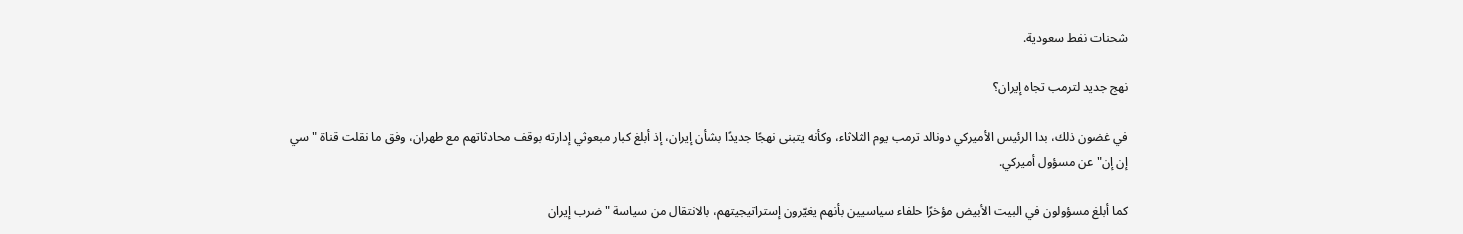شحنات نفط سعودية.

نهج جديد لترمب تجاه إيران؟

في غضون ذلك، بدا الرئيس الأميركي دونالد ترمب يوم الثلاثاء، وكأنه يتبنى نهجًا جديدًا بشأن إيران، إذ أبلغ كبار مبعوثي إدارته بوقف محادثاتهم مع طهران، وفق ما نقلت قناة "سي إن إن" عن مسؤول أميركي.

كما أبلغ مسؤولون في البيت الأبيض مؤخرًا حلفاء سياسيين بأنهم يغيّرون إستراتيجيتهم، بالانتقال من سياسة "ضرب إيران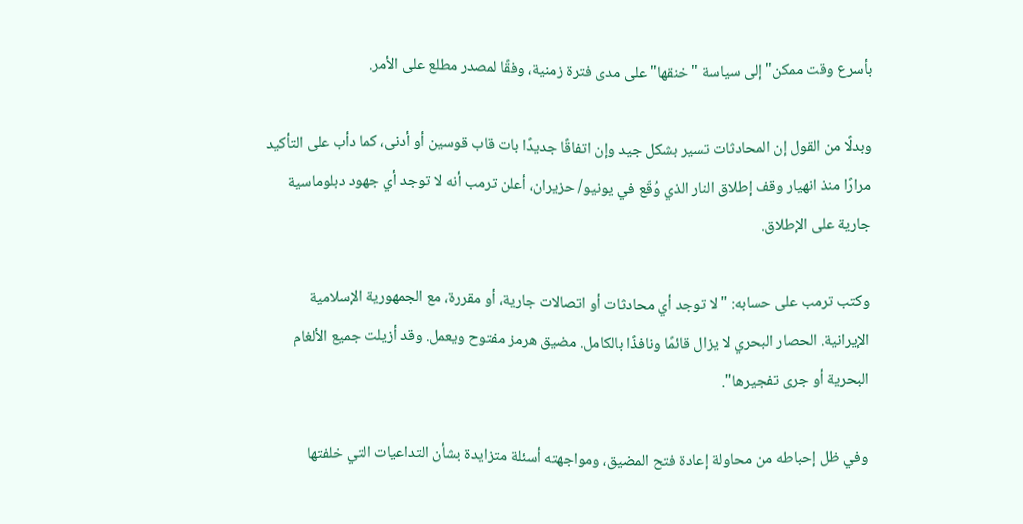بأسرع وقت ممكن" إلى سياسة "خنقها" على مدى فترة زمنية، وفقًا لمصدر مطلع على الأمر.

وبدلًا من القول إن المحادثات تسير بشكل جيد وإن اتفاقًا جديدًا بات قاب قوسين أو أدنى، كما دأب على التأكيد مرارًا منذ انهيار وقف إطلاق النار الذي وُقّع في يونيو/ حزيران، أعلن ترمب أنه لا توجد أي جهود دبلوماسية جارية على الإطلاق.

وكتب ترمب على حسابه: "لا توجد أي محادثات أو اتصالات جارية، أو مقررة، مع الجمهورية الإسلامية الإيرانية. الحصار البحري لا يزال قائمًا ونافذًا بالكامل. مضيق هرمز مفتوح ويعمل. وقد أزيلت جميع الألغام البحرية أو جرى تفجيرها".

وفي ظل إحباطه من محاولة إعادة فتح المضيق، ومواجهته أسئلة متزايدة بشأن التداعيات التي خلفتها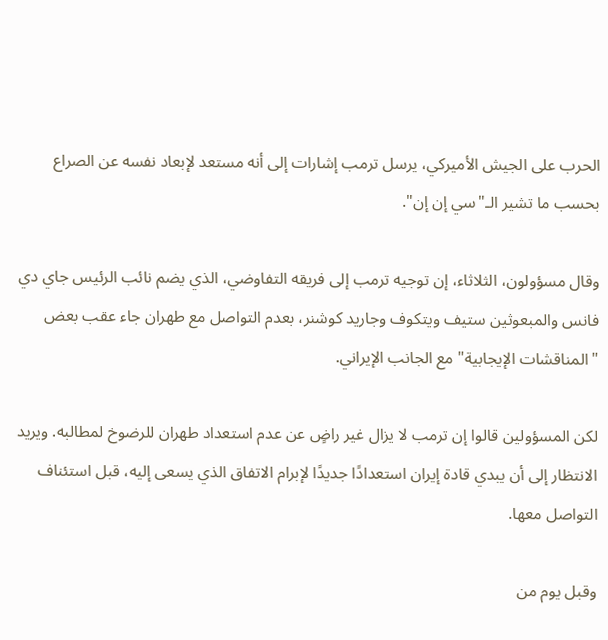الحرب على الجيش الأميركي، يرسل ترمب إشارات إلى أنه مستعد لإبعاد نفسه عن الصراع بحسب ما تشير الـ"سي إن إن".

وقال مسؤولون، الثلاثاء، إن توجيه ترمب إلى فريقه التفاوضي، الذي يضم نائب الرئيس جاي دي فانس والمبعوثين ستيف ويتكوف وجاريد كوشنر، بعدم التواصل مع طهران جاء عقب بعض "المناقشات الإيجابية" مع الجانب الإيراني.

لكن المسؤولين قالوا إن ترمب لا يزال غير راضٍ عن عدم استعداد طهران للرضوخ لمطالبه. ويريد الانتظار إلى أن يبدي قادة إيران استعدادًا جديدًا لإبرام الاتفاق الذي يسعى إليه، قبل استئناف التواصل معها.

وقبل يوم من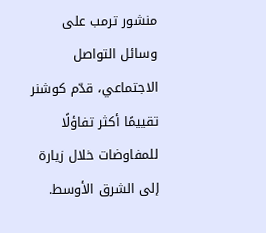منشور ترمب على وسائل التواصل الاجتماعي، قدّم كوشنر تقييمًا أكثر تفاؤلًا للمفاوضات خلال زيارة إلى الشرق الأوسط.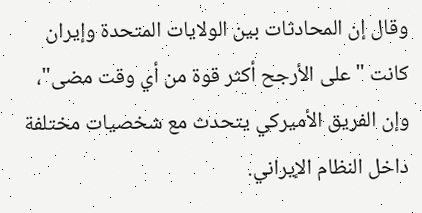وقال إن المحادثات بين الولايات المتحدة وإيران كانت "على الأرجح أكثر قوة من أي وقت مضى"، وإن الفريق الأميركي يتحدث مع شخصيات مختلفة داخل النظام الإيراني.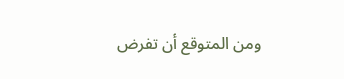ومن المتوقع أن تفرض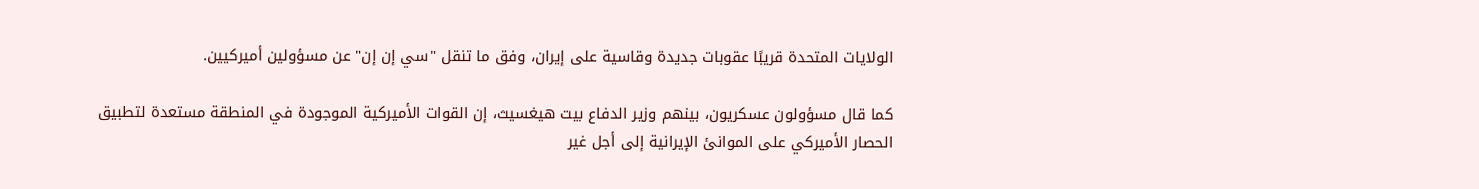الولايات المتحدة قريبًا عقوبات جديدة وقاسية على إيران، وفق ما تنقل "سي إن إن" عن مسؤولين أميركيين.

كما قال مسؤولون عسكريون، بينهم وزير الدفاع بيت هيغسيث، إن القوات الأميركية الموجودة في المنطقة مستعدة لتطبيق الحصار الأميركي على الموانئ الإيرانية إلى أجل غير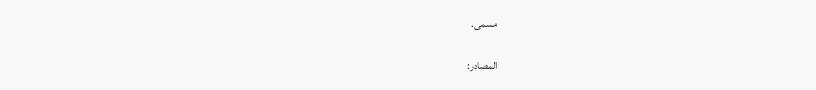مسمى.

المصادر: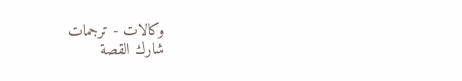وكالات - ترجمات
شارك القصة